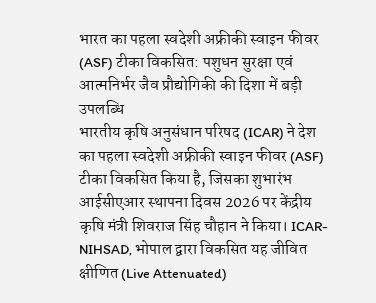भारत का पहला स्वदेशी अफ्रीकी स्वाइन फीवर (ASF) टीका विकसित: पशुधन सुरक्षा एवं आत्मनिर्भर जैव प्रौद्योगिकी की दिशा में बड़ी उपलब्धि
भारतीय कृषि अनुसंधान परिषद (ICAR) ने देश का पहला स्वदेशी अफ्रीकी स्वाइन फीवर (ASF) टीका विकसित किया है, जिसका शुभारंभ आईसीएआर स्थापना दिवस 2026 पर केंद्रीय कृषि मंत्री शिवराज सिंह चौहान ने किया। ICAR-NIHSAD, भोपाल द्वारा विकसित यह जीवित क्षीणित (Live Attenuated)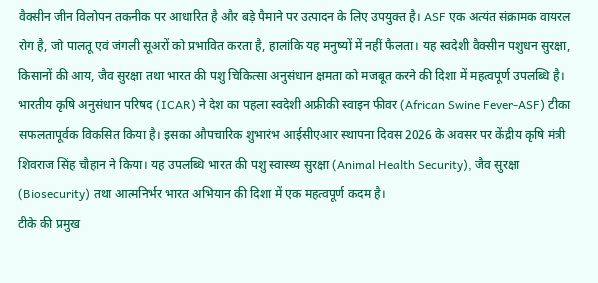वैक्सीन जीन विलोपन तकनीक पर आधारित है और बड़े पैमाने पर उत्पादन के लिए उपयुक्त है। ASF एक अत्यंत संक्रामक वायरल रोग है, जो पालतू एवं जंगली सूअरों को प्रभावित करता है, हालांकि यह मनुष्यों में नहीं फैलता। यह स्वदेशी वैक्सीन पशुधन सुरक्षा, किसानों की आय, जैव सुरक्षा तथा भारत की पशु चिकित्सा अनुसंधान क्षमता को मजबूत करने की दिशा में महत्वपूर्ण उपलब्धि है।
भारतीय कृषि अनुसंधान परिषद (ICAR) ने देश का पहला स्वदेशी अफ्रीकी स्वाइन फीवर (African Swine Fever-ASF) टीका सफलतापूर्वक विकसित किया है। इसका औपचारिक शुभारंभ आईसीएआर स्थापना दिवस 2026 के अवसर पर केंद्रीय कृषि मंत्री शिवराज सिंह चौहान ने किया। यह उपलब्धि भारत की पशु स्वास्थ्य सुरक्षा (Animal Health Security), जैव सुरक्षा (Biosecurity) तथा आत्मनिर्भर भारत अभियान की दिशा में एक महत्वपूर्ण कदम है।
टीके की प्रमुख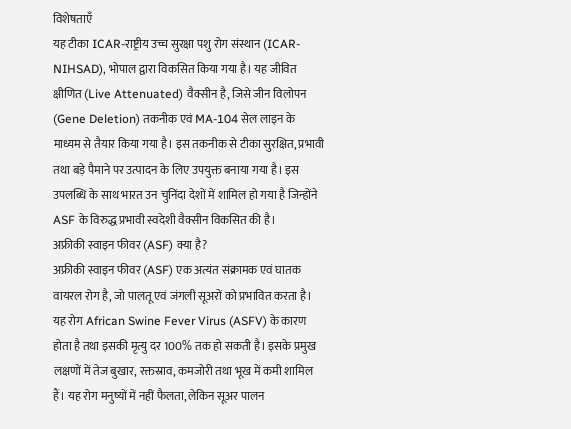विशेषताएँ
यह टीका ICAR-राष्ट्रीय उच्च सुरक्षा पशु रोग संस्थान (ICAR-NIHSAD), भोपाल द्वारा विकसित किया गया है। यह जीवित क्षीणित (Live Attenuated) वैक्सीन है, जिसे जीन विलोपन (Gene Deletion) तकनीक एवं MA-104 सेल लाइन के माध्यम से तैयार किया गया है। इस तकनीक से टीका सुरक्षित, प्रभावी तथा बड़े पैमाने पर उत्पादन के लिए उपयुक्त बनाया गया है। इस उपलब्धि के साथ भारत उन चुनिंदा देशों में शामिल हो गया है जिन्होंने ASF के विरुद्ध प्रभावी स्वदेशी वैक्सीन विकसित की है।
अफ्रीकी स्वाइन फीवर (ASF) क्या है?
अफ्रीकी स्वाइन फीवर (ASF) एक अत्यंत संक्रामक एवं घातक वायरल रोग है, जो पालतू एवं जंगली सूअरों को प्रभावित करता है। यह रोग African Swine Fever Virus (ASFV) के कारण होता है तथा इसकी मृत्यु दर 100% तक हो सकती है। इसके प्रमुख लक्षणों में तेज बुखार, रक्तस्राव, कमजोरी तथा भूख में कमी शामिल हैं। यह रोग मनुष्यों में नहीं फैलता, लेकिन सूअर पालन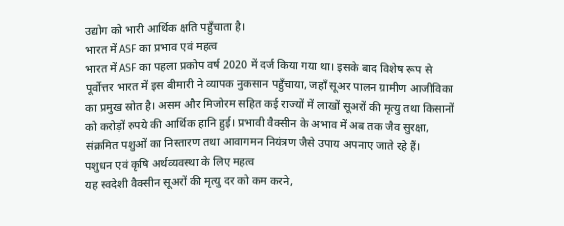उद्योग को भारी आर्थिक क्षति पहुँचाता है।
भारत में ASF का प्रभाव एवं महत्व
भारत में ASF का पहला प्रकोप वर्ष 2020 में दर्ज किया गया था। इसके बाद विशेष रूप से पूर्वोत्तर भारत में इस बीमारी ने व्यापक नुकसान पहुँचाया, जहाँ सूअर पालन ग्रामीण आजीविका का प्रमुख स्रोत है। असम और मिजोरम सहित कई राज्यों में लाखों सूअरों की मृत्यु तथा किसानों को करोड़ों रुपये की आर्थिक हानि हुई। प्रभावी वैक्सीन के अभाव में अब तक जैव सुरक्षा, संक्रमित पशुओं का निस्तारण तथा आवागमन नियंत्रण जैसे उपाय अपनाए जाते रहे हैं।
पशुधन एवं कृषि अर्थव्यवस्था के लिए महत्व
यह स्वदेशी वैक्सीन सूअरों की मृत्यु दर को कम करने,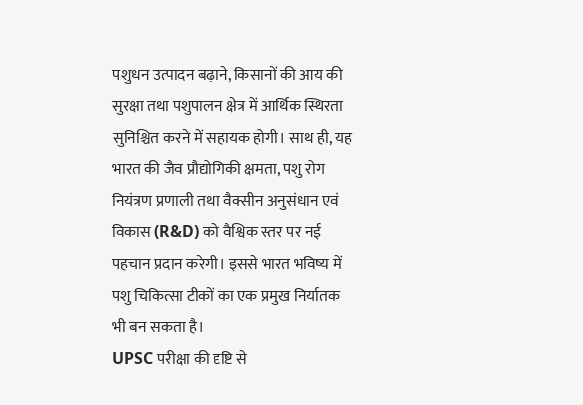पशुधन उत्पादन बढ़ाने, किसानों की आय की सुरक्षा तथा पशुपालन क्षेत्र में आर्थिक स्थिरता सुनिश्चित करने में सहायक होगी। साथ ही, यह भारत की जैव प्रौद्योगिकी क्षमता, पशु रोग नियंत्रण प्रणाली तथा वैक्सीन अनुसंधान एवं विकास (R&D) को वैश्विक स्तर पर नई पहचान प्रदान करेगी। इससे भारत भविष्य में पशु चिकित्सा टीकों का एक प्रमुख निर्यातक भी बन सकता है।
UPSC परीक्षा की दृष्टि से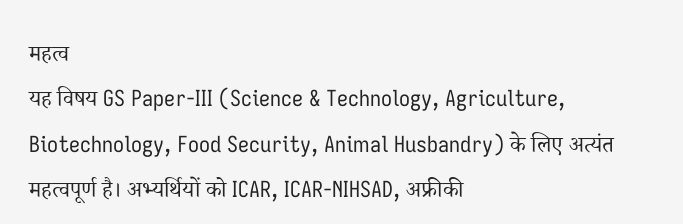महत्व
यह विषय GS Paper-III (Science & Technology, Agriculture, Biotechnology, Food Security, Animal Husbandry) के लिए अत्यंत महत्वपूर्ण है। अभ्यर्थियों को ICAR, ICAR-NIHSAD, अफ्रीकी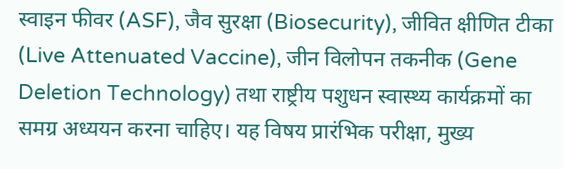स्वाइन फीवर (ASF), जैव सुरक्षा (Biosecurity), जीवित क्षीणित टीका (Live Attenuated Vaccine), जीन विलोपन तकनीक (Gene Deletion Technology) तथा राष्ट्रीय पशुधन स्वास्थ्य कार्यक्रमों का समग्र अध्ययन करना चाहिए। यह विषय प्रारंभिक परीक्षा, मुख्य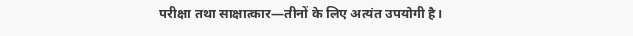परीक्षा तथा साक्षात्कार—तीनों के लिए अत्यंत उपयोगी है।